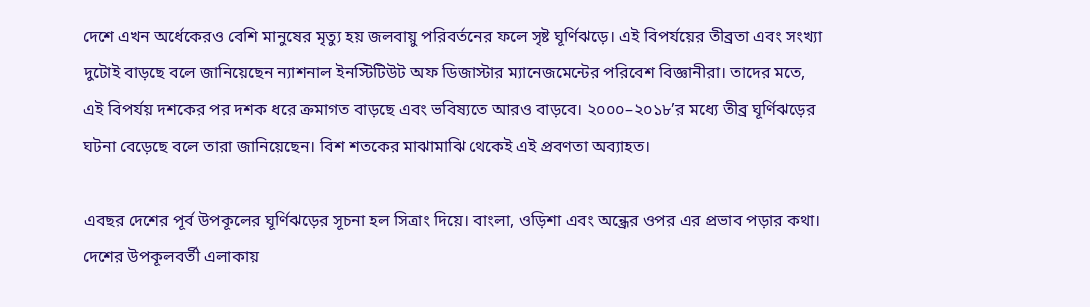দেশে এখন অর্ধেকেরও বেশি মানুষের মৃত্যু হয় জলবায়ু পরিবর্তনের ফলে সৃষ্ট ঘূর্ণিঝড়ে। এই বিপর্যয়ের তীব্রতা এবং সংখ্যা দুটোই বাড়ছে বলে জানিয়েছেন ন্যাশনাল ইনস্টিটিউট অফ ডিজাস্টার ম্যানেজমেন্টের পরিবেশ বিজ্ঞানীরা। তাদের মতে, এই বিপর্যয় দশকের পর দশক ধরে ক্রমাগত বাড়ছে এবং ভবিষ্যতে আরও বাড়বে। ২০০০–২০১৮’র মধ্যে তীব্র ঘূর্ণিঝড়ের ঘটনা বেড়েছে বলে তারা জানিয়েছেন। বিশ শতকের মাঝামাঝি থেকেই এই প্রবণতা অব্যাহত।

এবছর দেশের পূর্ব উপকূলের ঘূর্ণিঝড়ের সূচনা হল সিত্রাং দিয়ে। বাংলা, ওড়িশা এবং অন্ধ্রের ওপর এর প্রভাব পড়ার কথা। দেশের উপকূলবর্তী এলাকায়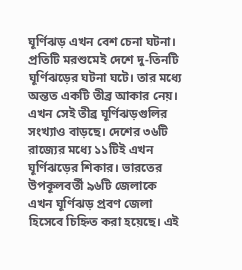ঘূর্ণিঝড় এখন বেশ চেনা ঘটনা। প্রতিটি মরশুমেই দেশে দু-তিনটি ঘূর্ণিঝড়ের ঘটনা ঘটে। তার মধ্যে অন্তত একটি তীব্র আকার নেয়। এখন সেই তীব্র ঘূর্ণিঝড়গুলির সংখ্যাও বাড়ছে। দেশের ৩৬টি রাজ্যের মধ্যে ১১টিই এখন ঘূর্ণিঝড়ের শিকার। ভারতের উপকূলবর্তী ৯৬টি জেলাকে এখন ঘূর্ণিঝড় প্রবণ জেলা হিসেবে চিহ্নিত করা হয়েছে। এই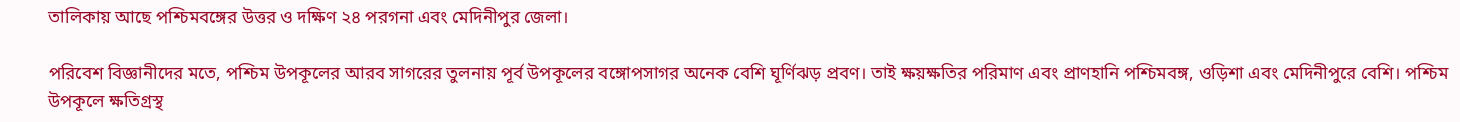তালিকায় আছে পশ্চিমবঙ্গের উত্তর ও দক্ষিণ ২৪ পরগনা এবং মেদিনীপুর জেলা।

পরিবেশ বিজ্ঞানীদের মতে, পশ্চিম উপকূলের আরব সাগরের তুলনায় পূর্ব উপকূলের বঙ্গোপসাগর অনেক বেশি ঘূর্ণিঝড় প্রবণ। তাই ক্ষয়ক্ষতির পরিমাণ এবং প্রাণহানি পশ্চিমবঙ্গ, ওড়িশা এবং মেদিনীপুরে বেশি। পশ্চিম উপকূলে ক্ষতিগ্রস্থ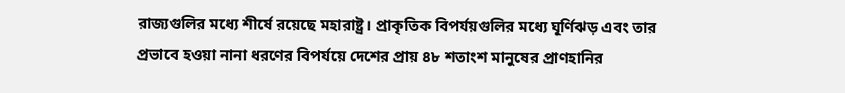রাজ্যগুলির মধ্যে শীর্ষে রয়েছে মহারাষ্ট্র। প্রাকৃতিক বিপর্যয়গুলির মধ্যে ঘূর্ণিঝড় এবং তার প্রভাবে হওয়া নানা ধরণের বিপর্যয়ে দেশের প্রায় ৪৮ শতাংশ মানুষের প্রাণহানির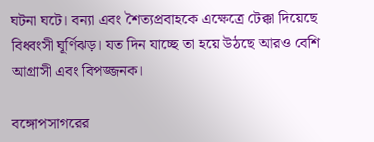ঘটনা ঘটে। বন্যা এবং শৈত্যপ্রবাহকে এক্ষেত্রে টেক্কা দিয়েছে বিধ্বংসী ঘূর্ণিঝড়। যত দিন যাচ্ছে তা হয়ে উঠছে আরও বেশি আগ্রাসী এবং বিপজ্জনক।

বঙ্গোপসাগরের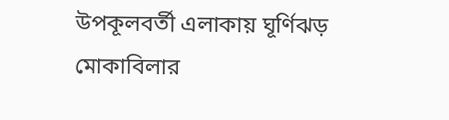উপকূলবর্তী এলাকায় ঘূর্ণিঝড় মোকাবিলার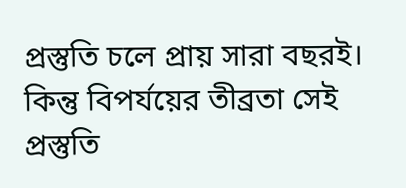প্রস্তুতি চলে প্রায় সারা বছরই। কিন্তু বিপর্যয়ের তীব্রতা সেই প্রস্তুতি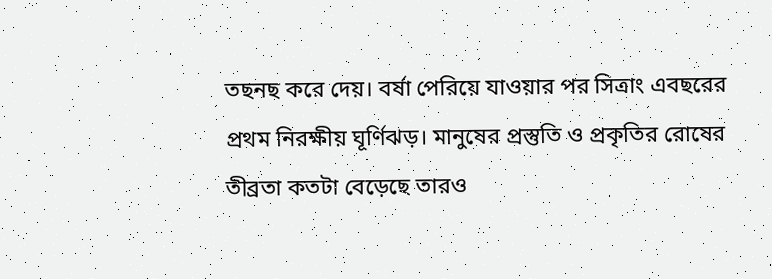তছনছ করে দেয়। বর্ষা পেরিয়ে যাওয়ার পর সিত্রাং এবছরের প্রথম নিরক্ষীয় ঘূর্ণিঝড়। মানুষের প্রস্তুতি ও প্রকৃতির রোষের তীব্রতা কতটা বেড়েছে তারও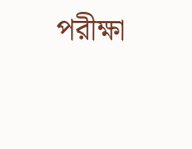পরীক্ষা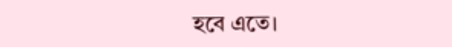হবে এতে।